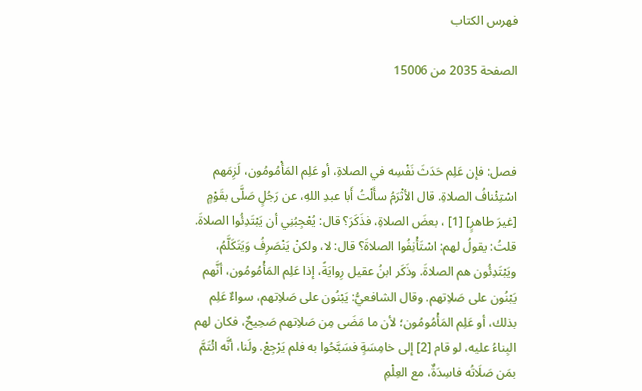فهرس الكتاب

الصفحة 2035 من 15006



فصل: فإن عَلِم حَدَثَ نَفْسِه في الصلاةِ، أو عَلِم المَأْمُومُون، لَزِمَهم اسْتِئْنافُ الصلاةِ. قال الأثْرَمُ سأَلْتُ أَبا عبدِ اللهِ، عن رَجُلٍ صَلَّى بقَوْمٍ [غيرَ طاهرٍ] [1] ، بعضَ الصلاةِ، فذَكَرَ؟ قال: يُعْجِبُنِي أن يَبْتَدِئُوا الصلاةَ. قلتُ: يقولُ لهم: اسْتَأْنِفُوا الصلاةَ؟ قال: لا، ولكنْ يَنْصَرِفُ وَيَتَكَلَّمُ، ويَبْتَدِئُون هم الصلاةَ. وذَكَر ابنُ عقيل رِوايَةً، إذا عَلِم المَأْمُومُون، أنَّهم يَبْنُون على صَلاِتهم. وقال الشافعيُّ: يَبْنُون على صَلاِتهم، سواءٌ عَلِم بذلك، أو عَلِم المَأْمُومُون؛ لأن ما مَضَى مِن صَلاِتهم صَحِيحٌ، فكان لهم البِناءُ عليه، لو قام [2] إلى خامِسَةٍ فسَبَّحُوا به فلم يَرْجِعْ. ولَنا، أنَّه ائْتَمَّ بمَن صَلَاتُه فاسِدَةٌ، مع العِلْمِ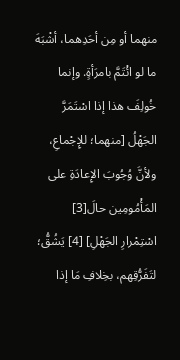منهما أو مِن أحَدِهما، أشْبَهَ ما لو ائْتَمَّ بامرَأةٍ. وإنما خُولِفَ هذا إذا اسْتَمَرَّ الجَهْلُ [منهما؛ للإِجْماعِ، ولأنَّ وُجُوبَ الإِعادَةِ على المَأْمُومِين حالَ[3] اسْتِمْرارِ الجَهْلِ] [4] يَشُقُّ؛ لتَفَرُّقِهم، بخِلافِ مَا إذا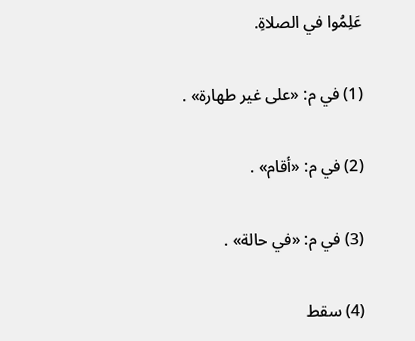عَلِمُوا في الصلاةِ.

(1) في م: «على غير طهارة» .

(2) في م: «أقام» .

(3) في م: «في حالة» .

(4) سقط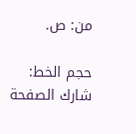من: ص.

حجم الخط:
شارك الصفحة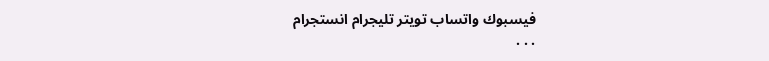فيسبوك واتساب تويتر تليجرام انستجرام
. . .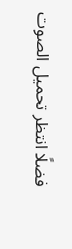فضلًا انتظر تحميل الصوت